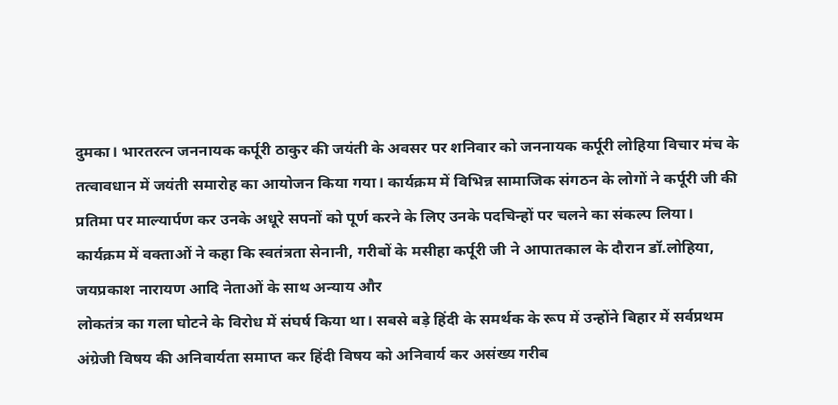दुमका। भारतरत्न जननायक कर्पूरी ठाकुर की जयंती के अवसर पर शनिवार को जननायक कर्पूरी लोहिया विचार मंच के तत्वावधान में जयंती समारोह का आयोजन किया गया। कार्यक्रम में विभिन्न सामाजिक संगठन के लोगों ने कर्पूरी जी की प्रतिमा पर माल्यार्पण कर उनके अधूरे सपनों को पूर्ण करने के लिए उनके पदचिन्हों पर चलने का संकल्प लिया। कार्यक्रम में वक्ताओं ने कहा कि स्वतंत्रता सेनानी, गरीबों के मसीहा कर्पूरी जी ने आपातकाल के दौरान डॉ.लोहिया, जयप्रकाश नारायण आदि नेताओं के साथ अन्याय और
लोकतंत्र का गला घोटने के विरोध में संघर्ष किया था। सबसे बड़े हिंदी के समर्थक के रूप में उन्होंने बिहार में सर्वप्रथम अंग्रेजी विषय की अनिवार्यता समाप्त कर हिंदी विषय को अनिवार्य कर असंख्य गरीब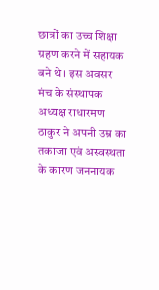छात्रों का उच्च शिक्षा ग्रहण करने में सहायक बने थे। इस अवसर मंच के संस्थापक अध्यक्ष राधारमण ठाकुर ने अपनी उम्र का तकाजा एवं अस्वस्थता के कारण जननायक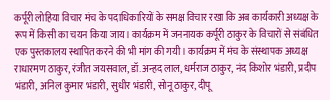कर्पूरी लोहिया विचार मंच के पदाधिकारियों के समक्ष विचार रखा कि अब कार्यकारी अध्यक्ष के रूप में किसी का चयन किया जाय। कार्यक्रम में जननायक कर्पूरी ठाकुर के विचारों से संबंधित एक पुस्तकालय स्थापित करने की भी मांग की गयी। कार्यक्रम में मंच के संस्थापक अध्यक्ष राधारमण ठाकुर, रंजीत जयसवाल, डॉ.अन्हद लाल, धर्मराज ठाकुर, नंद किशोर भंडारी, प्रदीप भंडारी, अनिल कुमार भंडारी, सुधीर भंडारी, सोनू ठाकुर, दीपू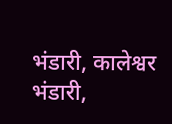भंडारी, कालेश्वर भंडारी,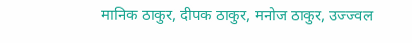मानिक ठाकुर, दीपक ठाकुर, मनोज ठाकुर, उज्ज्वल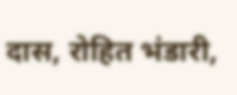दास, रोहित भंडारी,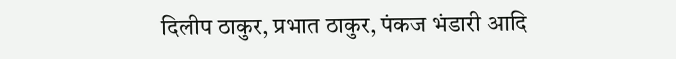दिलीप ठाकुर, प्रभात ठाकुर, पंकज भंडारी आदि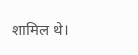शामिल थे।